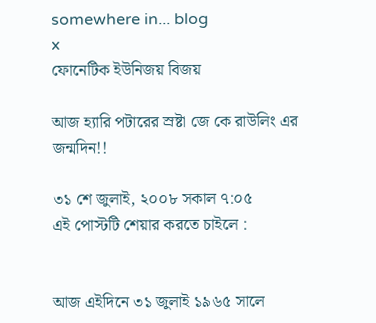somewhere in... blog
x
ফোনেটিক ইউনিজয় বিজয়

আজ হ্যারি পটারের স্রষ্টা জে কে রাউলিং এর জন্মদিন!!

৩১ শে জুলাই, ২০০৮ সকাল ৭:০৫
এই পোস্টটি শেয়ার করতে চাইলে :


আজ এইদিনে ৩১ জুলাই ১৯৬৫ সালে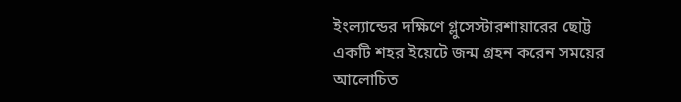ইংল্যান্ডের দক্ষিণে গ্লুসেস্টারশায়ারের ছোট্ট একটি শহর ইয়েটে জন্ম গ্রহন করেন সময়ের আলোচিত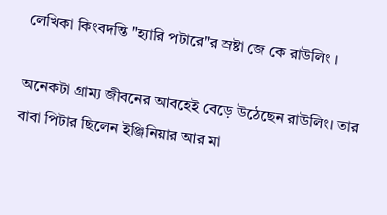লেখিকা কিংবদন্তি "হ্যারি পটারে"র স্রষ্টা জে কে রাউলিং ।

অনেকটা গ্রাম্য জীবনের আবহেই বেড়ে উঠেছেন রাউলিং। তার বাবা পিটার ছিলেন ইঞ্জিনিয়ার আর মা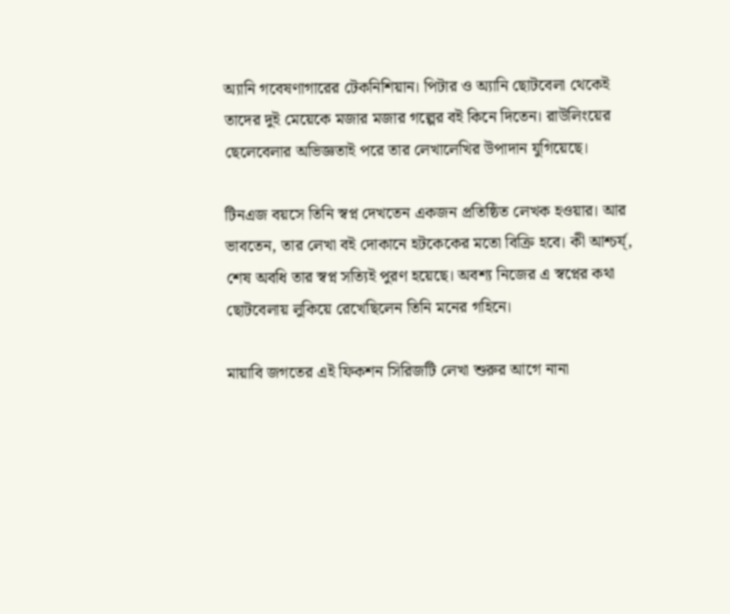অ্যানি গবেষণাগারের টেকনিশিয়ান। পিটার ও অ্যানি ছোটবেলা থেকেই তাদের দুই মেয়েকে মজার মজার গল্পের বই কিনে দিতেন। রাউলিংয়ের ছেলেবেলার অভিজ্ঞতাই পরে তার লেখালেখির উপাদান যুগিয়েছে।

টিনএজ বয়সে তিনি স্বপ্ন দেখতেন একজন প্রতিষ্ঠিত লেখক হওয়ার। আর ভাবতেন, তার লেখা বই দোকানে হটকেকের মতো বিক্রি হবে। কী আশ্চর্য্, শেষ অবধি তার স্বপ্ন সত্যিই পুরণ হয়েছে। অবশ্য নিজের এ স্বপ্নের কথা ছোটবেলায় লুকিয়ে রেখেছিলেন তিনি মনের গহিনে।

মায়াবি জগতের এই ফিকশন সিরিজটি লেখা শুরুর আগে নানা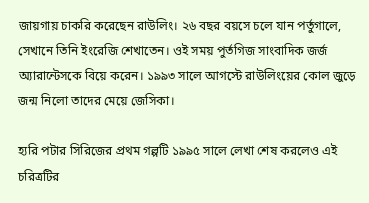জায়গায় চাকরি করেছেন রাউলিং। ২৬ বছর বয়সে চলে যান পর্তুগালে, সেখানে তিনি ইংরেজি শেখাতেন। ওই সময় পুর্তগিজ সাংবাদিক জর্জ অ্যারান্টেসকে বিয়ে করেন। ১৯৯৩ সালে আগস্টে রাউলিংয়ের কোল জুড়ে জন্ম নিলো তাদের মেয়ে জেসিকা।

হ্যরি পটার সিরিজের প্রথম গল্পটি ১৯৯৫ সালে লেখা শেষ করলেও এই চরিত্রটির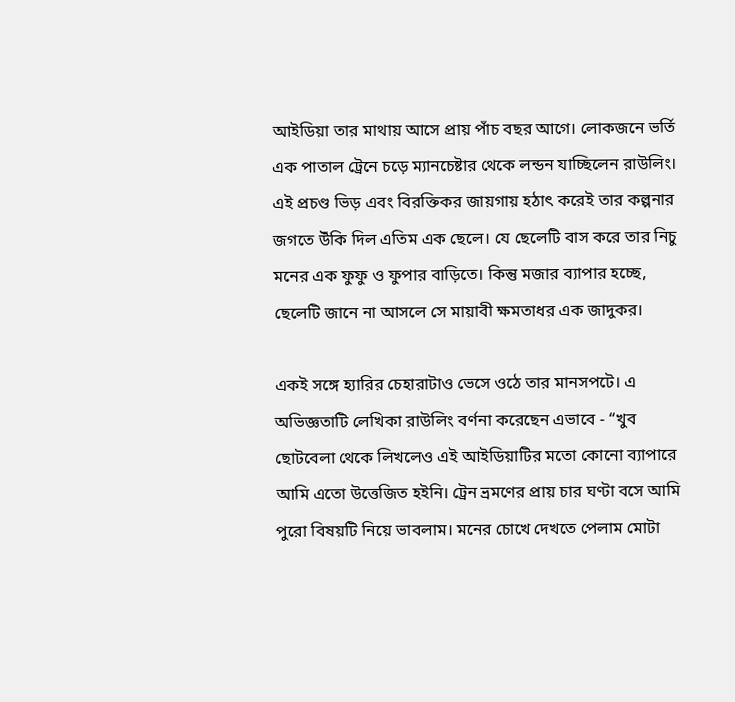আইডিয়া তার মাথায় আসে প্রায় পাঁচ বছর আগে। লোকজনে ভর্তি এক পাতাল ট্রেনে চড়ে ম্যানচেষ্টার থেকে লন্ডন যাচ্ছিলেন রাউলিং। এই প্রচণ্ড ভিড় এবং বিরক্তিকর জায়গায় হঠাৎ করেই তার কল্পনার জগতে উঁকি দিল এতিম এক ছেলে। যে ছেলেটি বাস করে তার নিচু মনের এক ফুফু ও ফুপার বাড়িতে। কিন্তু মজার ব্যাপার হচ্ছে, ছেলেটি জানে না আসলে সে মায়াবী ক্ষমতাধর এক জাদুকর।

একই সঙ্গে হ্যারির চেহারাটাও ভেসে ওঠে তার মানসপটে। এ অভিজ্ঞতাটি লেখিকা রাউলিং বর্ণনা করেছেন এভাবে - “খুব ছোটবেলা থেকে লিখলেও এই আইডিয়াটির মতো কোনো ব্যাপারে আমি এতো উত্তেজিত হইনি। ট্রেন ভ্রমণের প্রায় চার ঘণ্টা বসে আমি পুরো বিষয়টি নিয়ে ভাবলাম। মনের চোখে দেখতে পেলাম মোটা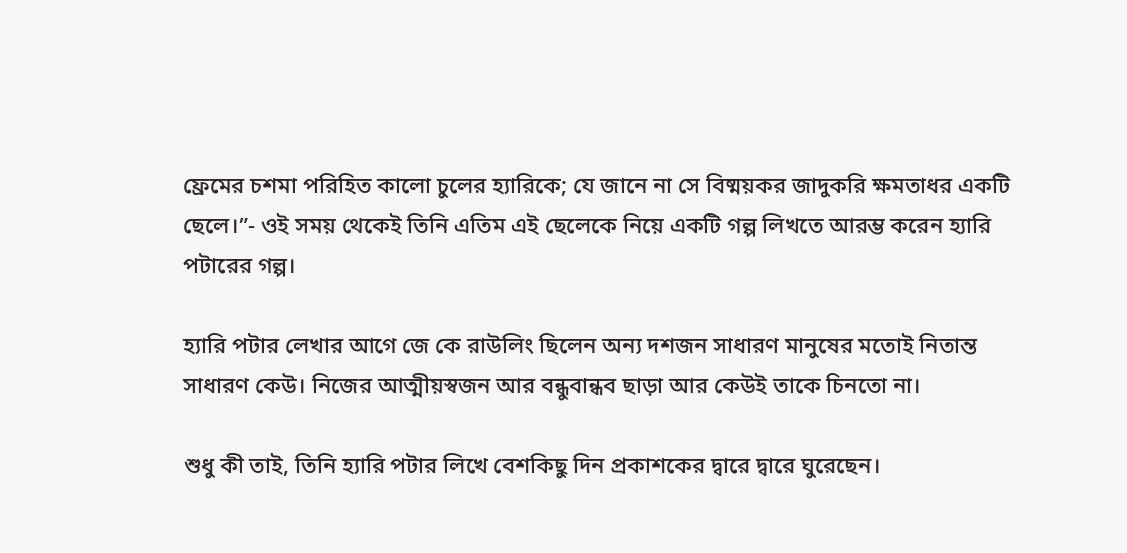ফ্রেমের চশমা পরিহিত কালো চুলের হ্যারিকে; যে জানে না সে বিষ্ময়কর জাদুকরি ক্ষমতাধর একটি ছেলে।”- ওই সময় থেকেই তিনি এতিম এই ছেলেকে নিয়ে একটি গল্প লিখতে আরম্ভ করেন হ্যারি পটারের গল্প।

হ্যারি পটার লেখার আগে জে কে রাউলিং ছিলেন অন্য দশজন সাধারণ মানুষের মতোই নিতান্ত সাধারণ কেউ। নিজের আত্মীয়স্বজন আর বন্ধুবান্ধব ছাড়া আর কেউই তাকে চিনতো না।

শুধু কী তাই, তিনি হ্যারি পটার লিখে বেশকিছু দিন প্রকাশকের দ্বারে দ্বারে ঘুরেছেন।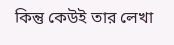কিন্তু কেউই তার লেখা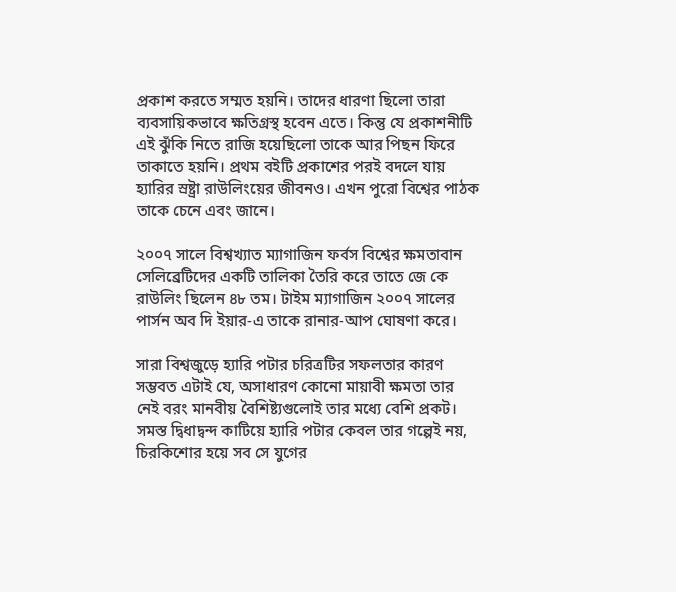প্রকাশ করতে সম্মত হয়নি। তাদের ধারণা ছিলো তারা ব্যবসায়িকভাবে ক্ষতিগ্রস্থ হবেন এতে। কিন্তু যে প্রকাশনীটি এই ঝুঁকি নিতে রাজি হয়েছিলো তাকে আর পিছন ফিরে তাকাতে হয়নি। প্রথম বইটি প্রকাশের পরই বদলে যায় হ্যারির স্রষ্ট্রা রাউলিংয়ের জীবনও। এখন পুরো বিশ্বের পাঠক তাকে চেনে এবং জানে।

২০০৭ সালে বিশ্বখ্যাত ম্যাগাজিন ফর্বস বিশ্বের ক্ষমতাবান সেলিব্রেটিদের একটি তালিকা তৈরি করে তাতে জে কে রাউলিং ছিলেন ৪৮ তম। টাইম ম্যাগাজিন ২০০৭ সালের পার্সন অব দি ইয়ার-এ তাকে রানার-আপ ঘোষণা করে।

সারা বিশ্বজুড়ে হ্যারি পটার চরিত্রটির সফলতার কারণ সম্ভবত এটাই যে, অসাধারণ কোনো মায়াবী ক্ষমতা তার নেই বরং মানবীয় বৈশিষ্ট্যগুলোই তার মধ্যে বেশি প্রকট। সমস্ত দ্বিধাদ্বন্দ কাটিয়ে হ্যারি পটার কেবল তার গল্পেই নয়, চিরকিশোর হয়ে সব সে যুগের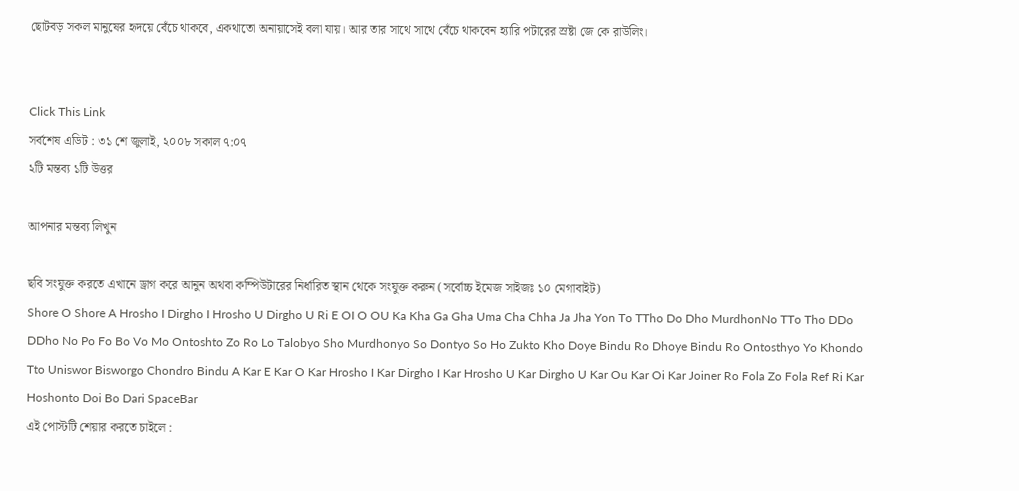ছোটবড় সকল মানুষের হৃদয়ে বেঁচে থাকবে, একথাতো অনায়াসেই বলা যায়। আর তার সাথে সাথে বেঁচে থাকবেন হ্যারি পটারের স্রষ্টা জে কে রাউলিং।


Click This Link
সর্বশেষ এডিট : ৩১ শে জুলাই, ২০০৮ সকাল ৭:০৭
২টি মন্তব্য ১টি উত্তর

আপনার মন্তব্য লিখুন

ছবি সংযুক্ত করতে এখানে ড্রাগ করে আনুন অথবা কম্পিউটারের নির্ধারিত স্থান থেকে সংযুক্ত করুন (সর্বোচ্চ ইমেজ সাইজঃ ১০ মেগাবাইট)
Shore O Shore A Hrosho I Dirgho I Hrosho U Dirgho U Ri E OI O OU Ka Kha Ga Gha Uma Cha Chha Ja Jha Yon To TTho Do Dho MurdhonNo TTo Tho DDo DDho No Po Fo Bo Vo Mo Ontoshto Zo Ro Lo Talobyo Sho Murdhonyo So Dontyo So Ho Zukto Kho Doye Bindu Ro Dhoye Bindu Ro Ontosthyo Yo Khondo Tto Uniswor Bisworgo Chondro Bindu A Kar E Kar O Kar Hrosho I Kar Dirgho I Kar Hrosho U Kar Dirgho U Kar Ou Kar Oi Kar Joiner Ro Fola Zo Fola Ref Ri Kar Hoshonto Doi Bo Dari SpaceBar
এই পোস্টটি শেয়ার করতে চাইলে :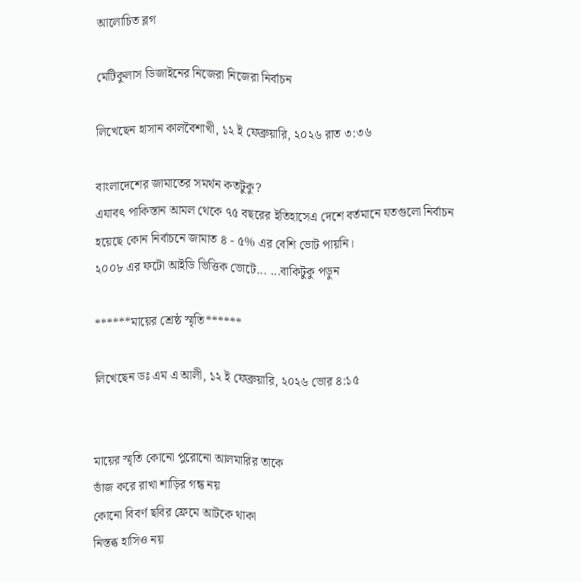আলোচিত ব্লগ

মেটিকুলাস ডিজাইনের নিজেরা নিজেরা নির্বাচন

লিখেছেন হাসান কালবৈশাখী, ১২ ই ফেব্রুয়ারি, ২০২৬ রাত ৩:৩৬

বাংলাদেশের জামাতের সমর্থন কতটুকু?
এযাবৎ পাকিস্তান আমল থেকে ৭৫ বছরের ইতিহাসেএ দেশে বর্তমানে যতগুলো নির্বাচন হয়েছে কোন নির্বাচনে জামাত ৪ - ৫% এর বেশি ভোট পায়নি।
২০০৮ এর ফটো আইডি ভিত্তিক ভোটে... ...বাকিটুকু পড়ুন

******মায়ের শ্রেষ্ঠ স্মৃতি******

লিখেছেন ডঃ এম এ আলী, ১২ ই ফেব্রুয়ারি, ২০২৬ ভোর ৪:১৫


মায়ের স্মৃতি কোনো পুরোনো আলমারির তাকে
ভাঁজ করে রাখা শাড়ির গন্ধ নয়
কোনো বিবর্ণ ছবির ফ্রেমে আটকে থাকা
নিস্তব্ধ হাসিও নয়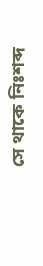সে থাকে নিঃশব্দ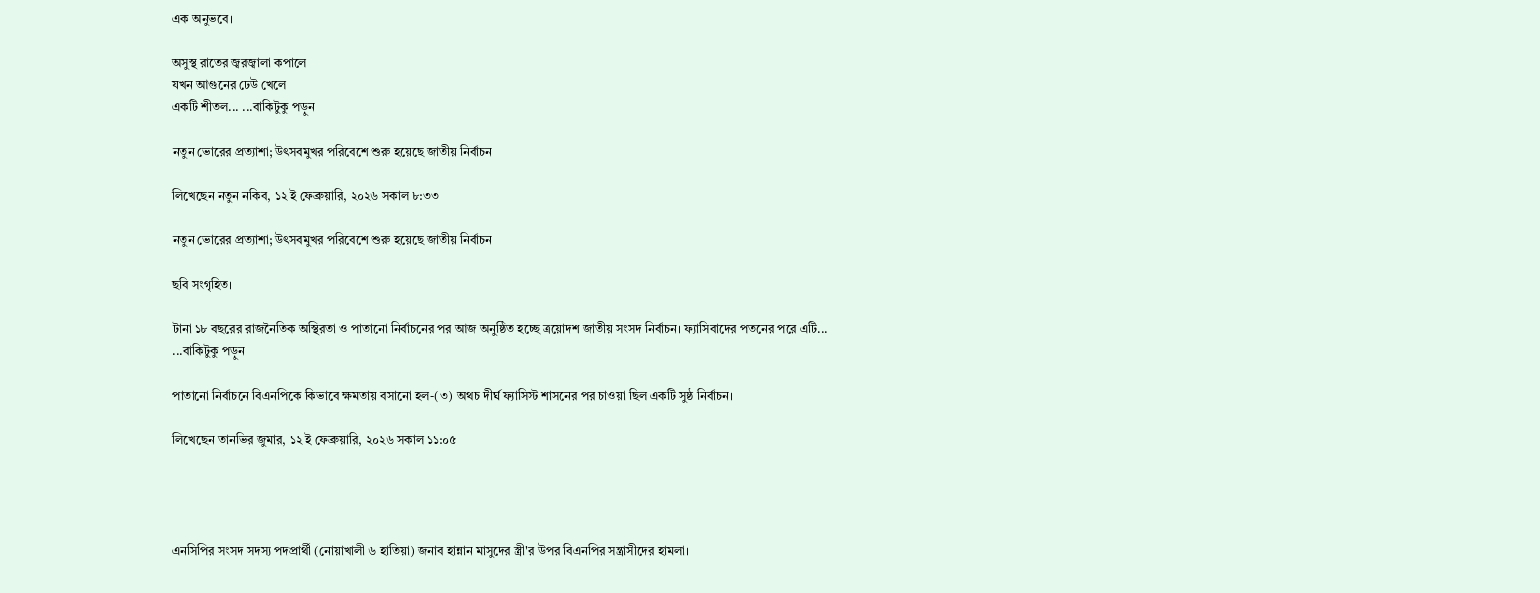এক অনুভবে।

অসুস্থ রাতের জ্বরজ্বালা কপালে
যখন আগুনের ঢেউ খেলে
একটি শীতল... ...বাকিটুকু পড়ুন

নতুন ভোরের প্রত্যাশা; উৎসবমুখর পরিবেশে শুরু হয়েছে জাতীয় নির্বাচন

লিখেছেন নতুন নকিব, ১২ ই ফেব্রুয়ারি, ২০২৬ সকাল ৮:৩৩

নতুন ভোরের প্রত্যাশা; উৎসবমুখর পরিবেশে শুরু হয়েছে জাতীয় নির্বাচন

ছবি সংগৃহিত।

টানা ১৮ বছরের রাজনৈতিক অস্থিরতা ও পাতানো নির্বাচনের পর আজ অনুষ্ঠিত হচ্ছে ত্রয়োদশ জাতীয় সংসদ নির্বাচন। ফ্যাসিবাদের পতনের পরে এটি... ...বাকিটুকু পড়ুন

পাতানো নির্বাচনে বিএনপিকে কিভাবে ক্ষমতায় বসানো হল-(৩) অথচ দীর্ঘ ফ্যাসিস্ট শাসনের পর চাওয়া ছিল একটি সুষ্ঠ নির্বাচন।

লিখেছেন তানভির জুমার, ১২ ই ফেব্রুয়ারি, ২০২৬ সকাল ১১:০৫




এনসিপির সংসদ সদস্য পদপ্রার্থী (নোয়াখালী ৬ হাতিয়া) জনাব হান্নান মাসুদের স্ত্রী'র উপর বিএনপির সন্ত্রাসীদের হামলা।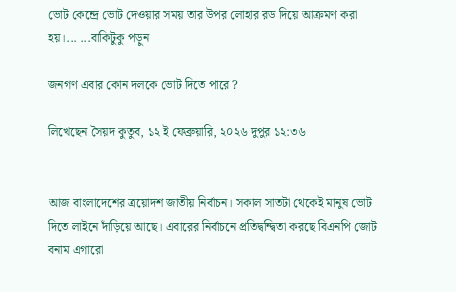ভোট কেন্দ্রে ভোট দেওয়ার সময় তার উপর লোহার রড দিয়ে আক্রমণ করা হয়।... ...বাকিটুকু পড়ুন

জনগণ এবার কোন দলকে ভোট দিতে পারে ?

লিখেছেন সৈয়দ কুতুব, ১২ ই ফেব্রুয়ারি, ২০২৬ দুপুর ১২:৩৬


আজ বাংলাদেশের ত্রয়োদশ জাতীয় নির্বাচন। সকাল সাতটা থেকেই মানুষ ভোট দিতে লাইনে দাঁড়িয়ে আছে। এবারের নির্বাচনে প্রতিদ্বন্দ্বিতা করছে বিএনপি জোট বনাম এগারো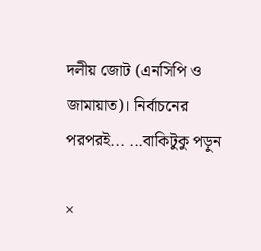দলীয় জোট (এনসিপি ও জামায়াত)। নির্বাচনের পরপরই... ...বাকিটুকু পড়ুন

×